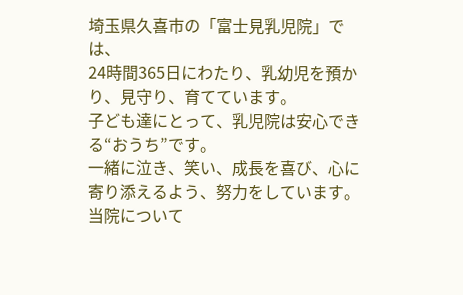埼玉県久喜市の「富士見乳児院」では、
24時間365日にわたり、乳幼児を預かり、見守り、育てています。
子ども達にとって、乳児院は安心できる“おうち”です。
一緒に泣き、笑い、成長を喜び、心に寄り添えるよう、努力をしています。
当院について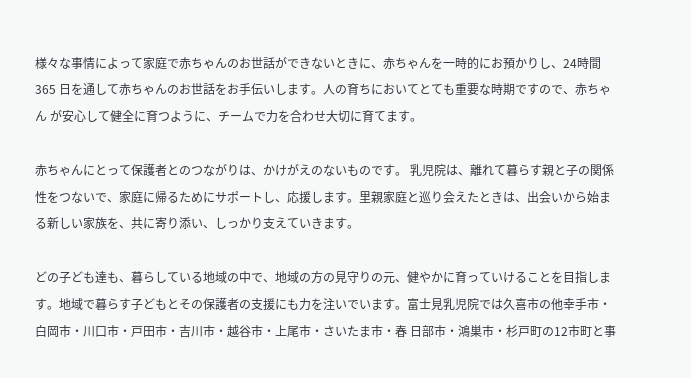様々な事情によって家庭で赤ちゃんのお世話ができないときに、赤ちゃんを一時的にお預かりし、24時間 365 日を通して赤ちゃんのお世話をお手伝いします。人の育ちにおいてとても重要な時期ですので、赤ちゃん が安心して健全に育つように、チームで力を合わせ大切に育てます。

赤ちゃんにとって保護者とのつながりは、かけがえのないものです。 乳児院は、離れて暮らす親と子の関係性をつないで、家庭に帰るためにサポートし、応援します。里親家庭と巡り会えたときは、出会いから始まる新しい家族を、共に寄り添い、しっかり支えていきます。

どの子ども達も、暮らしている地域の中で、地域の方の見守りの元、健やかに育っていけることを目指します。地域で暮らす子どもとその保護者の支援にも力を注いでいます。富士見乳児院では久喜市の他幸手市・白岡市・川口市・戸田市・吉川市・越谷市・上尾市・さいたま市・春 日部市・鴻巣市・杉戸町の12市町と事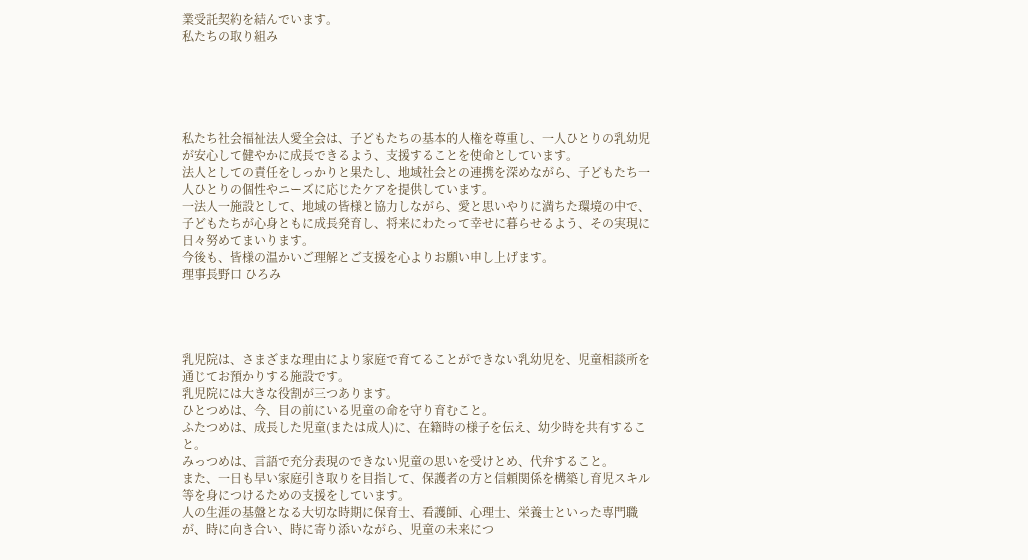業受託契約を結んでいます。
私たちの取り組み





私たち社会福祉法人愛全会は、子どもたちの基本的人権を尊重し、一人ひとりの乳幼児が安心して健やかに成長できるよう、支援することを使命としています。
法人としての責任をしっかりと果たし、地域社会との連携を深めながら、子どもたち一人ひとりの個性やニーズに応じたケアを提供しています。
一法人一施設として、地域の皆様と協力しながら、愛と思いやりに満ちた環境の中で、子どもたちが心身ともに成長発育し、将来にわたって幸せに暮らせるよう、その実現に日々努めてまいります。
今後も、皆様の温かいご理解とご支援を心よりお願い申し上げます。
理事長野口 ひろみ




乳児院は、さまざまな理由により家庭で育てることができない乳幼児を、児童相談所を通じてお預かりする施設です。
乳児院には大きな役割が三つあります。
ひとつめは、今、目の前にいる児童の命を守り育むこと。
ふたつめは、成長した児童(または成人)に、在籍時の様子を伝え、幼少時を共有すること。
みっつめは、言語で充分表現のできない児童の思いを受けとめ、代弁すること。
また、一日も早い家庭引き取りを目指して、保護者の方と信頼関係を構築し育児スキル等を身につけるための支援をしています。
人の生涯の基盤となる大切な時期に保育士、看護師、心理士、栄養士といった専門職が、時に向き合い、時に寄り添いながら、児童の未来につ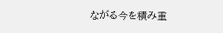ながる今を積み重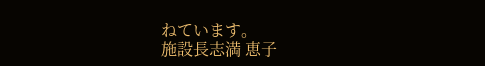ねています。
施設長志満 恵子